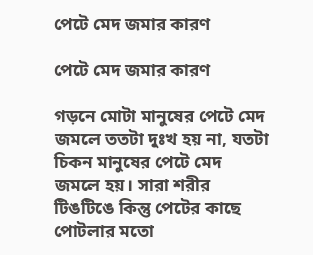পেটে মেদ জমার কারণ

পেটে মেদ জমার কারণ

গড়নে মোটা মানুষের পেটে মেদ জমলে ততটা দুঃখ হয় না, যতটা চিকন মানুষের পেটে মেদ জমলে হয়। সারা শরীর টিঙটিঙে কিন্তু পেটের কাছে পোটলার মতো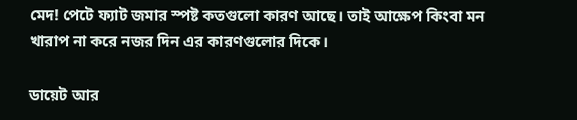মেদ! পেটে ফ্যাট জমার স্পষ্ট কতগুলো কারণ আছে। তাই আক্ষেপ কিংবা মন খারাপ না করে নজর দিন এর কারণগুলোর দিকে।

ডায়েট আর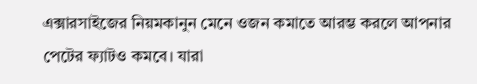এক্সারসাইজের নিয়মকানুন মেনে ওজন কমাতে আরম্ভ করলে আপনার পেটের ফ্যাটও কমবে। যারা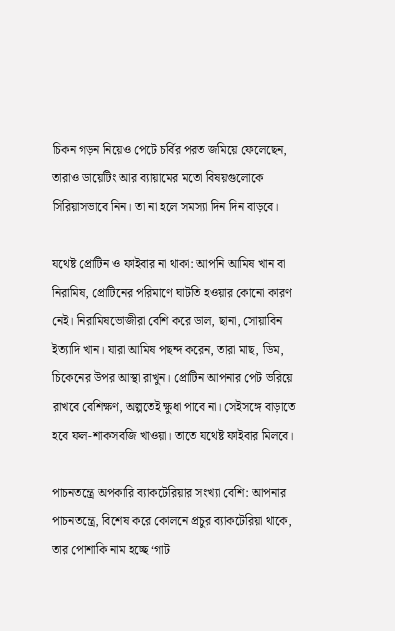চিকন গড়ন নিয়েও পেটে চর্বির পরত জমিয়ে ফেলেছেন, তারাও ডায়েটিং আর ব্যায়ামের মতো বিষয়গুলোকে সিরিয়াসভাবে নিন। তা না হলে সমস্যা দিন দিন বাড়বে।

যথেষ্ট প্রোটিন ও ফাইবার না থাকা: আপনি আমিষ খান বা নিরামিষ, প্রোটিনের পরিমাণে ঘাটতি হওয়ার কোনো কারণ নেই। নিরামিষভোজীরা বেশি করে ডাল, ছানা, সোয়াবিন ইত্যাদি খান। যারা আমিষ পছন্দ করেন, তারা মাছ, ডিম, চিকেনের উপর আস্থা রাখুন। প্রোটিন আপনার পেট ভরিয়ে রাখবে বেশিক্ষণ, অল্পতেই ক্ষুধা পাবে না। সেইসঙ্গে বাড়াতে হবে ফল-শাকসবজি খাওয়া। তাতে যথেষ্ট ফাইবার মিলবে।

পাচনতন্ত্রে অপকারি ব্যাকটেরিয়ার সংখ্যা বেশি: আপনার পাচনতন্ত্রে, বিশেষ করে কোলনে প্রচুর ব্যাকটেরিয়া থাকে, তার পোশাকি নাম হচ্ছে ‘গাট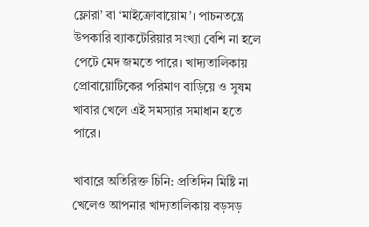ফ্লোরা’ বা ‘মাইক্রোবায়োম’। পাচনতন্ত্রে উপকারি ব্যাকটেরিয়ার সংখ্যা বেশি না হলে পেটে মেদ জমতে পারে। খাদ্যতালিকায় প্রোবায়োটিকের পরিমাণ বাড়িয়ে ও সুষম খাবার খেলে এই সমস্যার সমাধান হতে পারে।

খাবারে অতিরিক্ত চিনি: প্রতিদিন মিষ্টি না খেলেও আপনার খাদ্যতালিকায় বড়সড়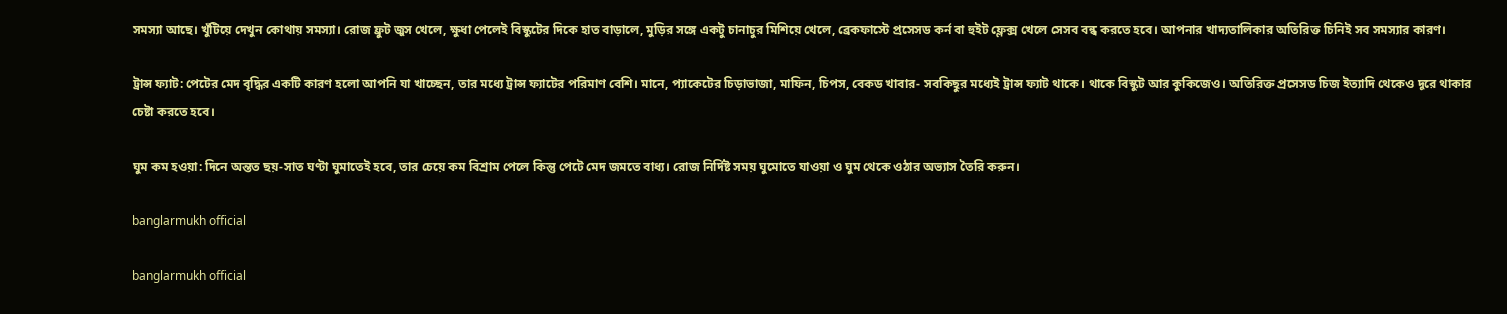সমস্যা আছে। খুঁটিয়ে দেখুন কোথায় সমস্যা। রোজ ফ্রুট জুস খেলে, ক্ষুধা পেলেই বিস্কুটের দিকে হাত বাড়ালে, মুড়ির সঙ্গে একটু চানাচুর মিশিয়ে খেলে, ব্রেকফাস্টে প্রসেসড কর্ন বা হুইট ফ্লেক্স খেলে সেসব বন্ধ করতে হবে। আপনার খাদ্যতালিকার অতিরিক্ত চিনিই সব সমস্যার কারণ।

ট্রান্স ফ্যাট: পেটের মেদ বৃদ্ধির একটি কারণ হলো আপনি যা খাচ্ছেন, তার মধ্যে ট্রান্স ফ্যাটের পরিমাণ বেশি। মানে, প্যাকেটের চিড়াভাজা, মাফিন, চিপস, বেকড খাবার- সবকিছুর মধ্যেই ট্রান্স ফ্যাট থাকে। থাকে বিস্কুট আর কুকিজেও। অতিরিক্ত প্রসেসড চিজ ইত্যাদি থেকেও দূরে থাকার চেষ্টা করতে হবে।

ঘুম কম হওয়া: দিনে অন্তত ছয়-সাত ঘণ্টা ঘুমাতেই হবে, তার চেয়ে কম বিশ্রাম পেলে কিন্তু পেটে মেদ জমতে বাধ্য। রোজ নির্দিষ্ট সময় ঘুমোতে যাওয়া ও ঘুম থেকে ওঠার অভ্যাস তৈরি করুন।

banglarmukh official

banglarmukh official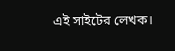এই সাইটের লেখক।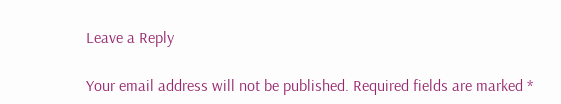Leave a Reply

Your email address will not be published. Required fields are marked *